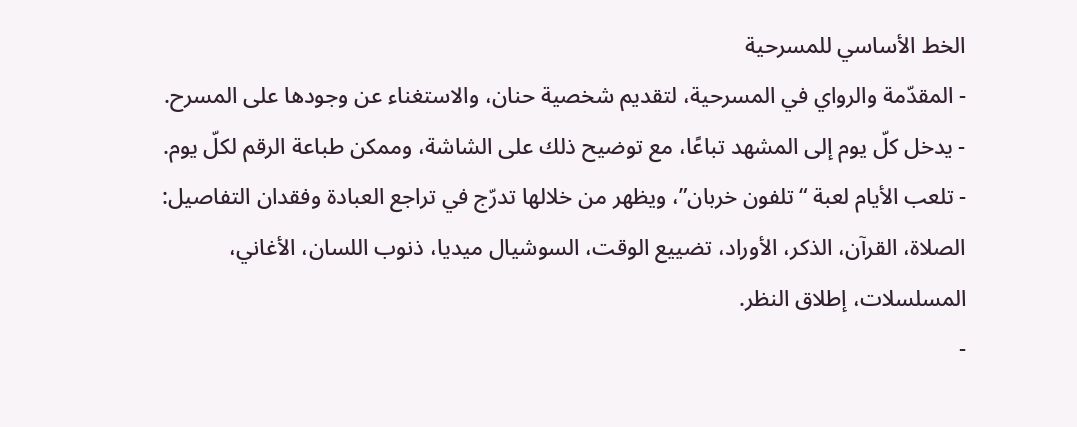الخط الأساسي للمسرحية
- المقدّمة والرواي في المسرحية، لتقديم شخصية حنان، والاستغناء عن وجودها على المسرح.
- يدخل كلّ يوم إلى المشهد تباعًا، مع توضيح ذلك على الشاشة، وممكن طباعة الرقم لكلّ يوم.
- تلعب الأيام لعبة “تلفون خربان”، ويظهر من خلالها تدرّج في تراجع العبادة وفقدان التفاصيل: الصلاة، القرآن، الذكر، الأوراد، تضييع الوقت، السوشيال ميديا، ذنوب اللسان، الأغاني، المسلسلات، إطلاق النظر.
-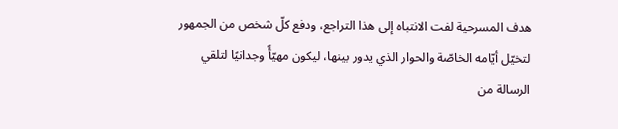هدف المسرحية لفت الانتباه إلى هذا التراجع، ودفع كلّ شخص من الجمهور لتخيّل أيّامه الخاصّة والحوار الذي يدور بينها، ليكون مهيّأً وجدانيًا لتلقي الرسالة من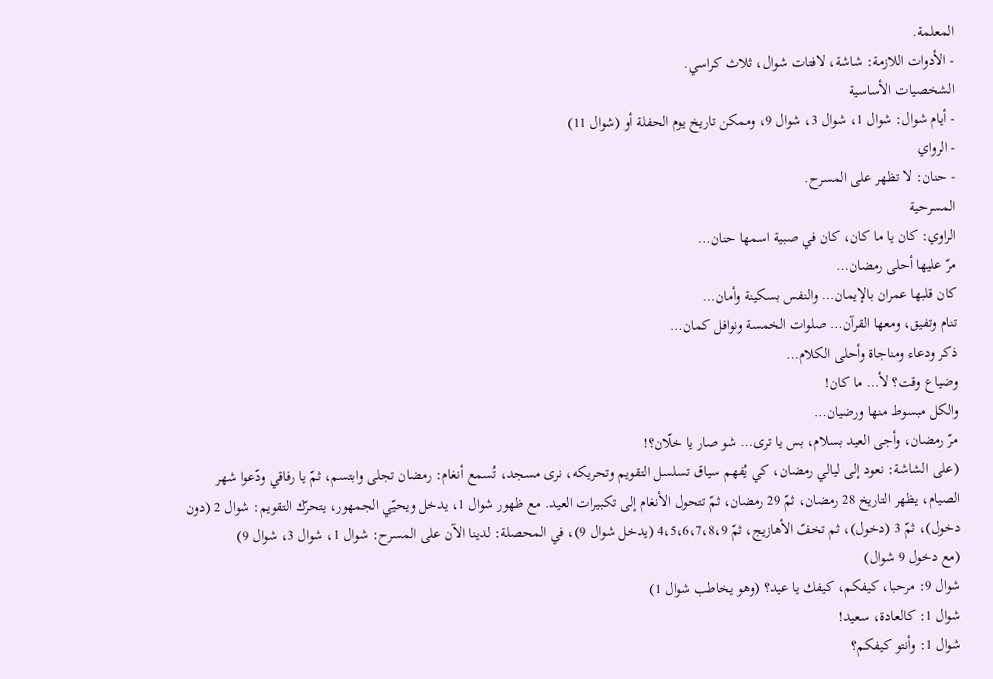المعلمة.
- الأدوات اللازمة: شاشة، لافتات شوال، ثلاث كراسي.
الشخصيات الأساسية
- أيام شوال: شوال 1، شوال 3، شوال 9، وممكن تاريخ يوم الحفلة أو (شوال 11)
- الرواي
- حنان: لا تظهر على المسرح.
المسرحية
الراوي: كان يا ما كان، كان في صبية اسمها حنان…
مرّ عليها أحلى رمضان…
كان قلبها عمران بالإيمان… والنفس بسكينة وأمان…
تنام وتفيق، ومعها القرآن… صلوات الخمسة ونوافل كمان…
ذكر ودعاء ومناجاة وأحلى الكلام…
وضياع وقت؟ لأ… ما كان!
والكل مبسوط منها ورضيان…
مرّ رمضان، وأجى العيد بسلام، بس يا ترى… شو صار يا خلّان؟!
(على الشاشة: نعود إلى ليالي رمضان، كي يُفهم سياق تسلسل التقويم وتحريكه، نرى مسجد، تُسمع أنغام: رمضان تجلى وابتسم، ثمّ يا رفاقي ودّعوا شهر الصيام، يظهر التاريخ 28 رمضان، ثمّ 29 رمضان، ثمّ تتحول الأنغام إلى تكبيرات العيد. مع ظهور شوال 1، يدخل ويحيّي الجمهور، يتحرّك التقويم: شوال 2 (دون دخول)، ثمّ 3 (دخول)، ثم تخفّ الأهازيج، ثمّ 4،5،6،7،8،9 (يدخل شوال 9)، في المحصلة: لدينا الآن على المسرح: شوال 1، شوال 3، شوال 9)
(مع دخول 9 شوال)
شوال 9: مرحبا، كيفكم، كيفك يا عيد؟ (وهو يخاطب شوال 1)
شوال 1: كالعادة، سعيد!
شوال 1: وأنتو كيفكم؟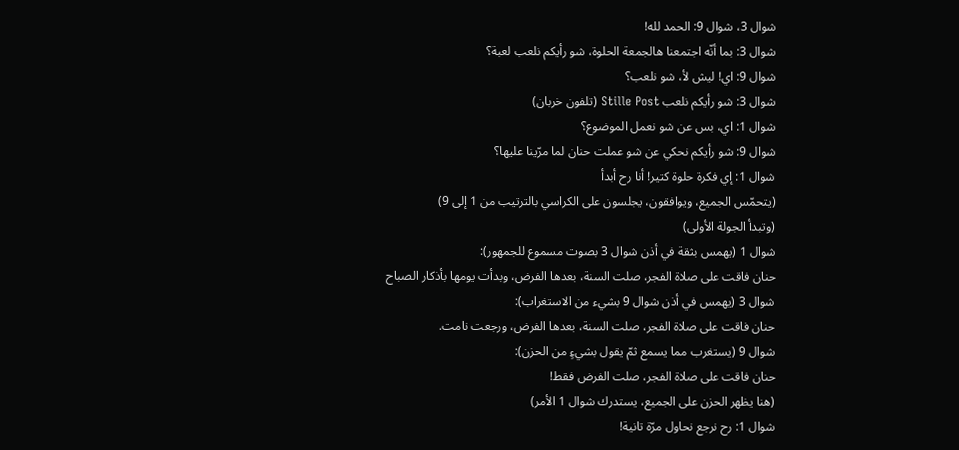شوال 3، شوال 9: الحمد لله!
شوال 3: بما أنّه اجتمعنا هالجمعة الحلوة، شو رأيكم نلعب لعبة؟
شوال 9: اي! ليش لأ، شو نلعب؟
شوال 3: شو رأيكم نلعب Stille Post (تلفون خربان)
شوال 1: اي، بس عن شو نعمل الموضوع؟
شوال 9: شو رأيكم نحكي عن شو عملت حنان لما مرّينا عليها؟
شوال 1: إي فكرة حلوة كتير! أنا رح أبدأ
(يتحمّس الجميع، ويوافقون، يجلسون على الكراسي بالترتيب من 1 إلى 9)
(وتبدأ الجولة الأولى)
شوال 1 (يهمس بثقة في أذن شوال 3 بصوت مسموع للجمهور):
حنان فاقت على صلاة الفجر، صلت السنة، بعدها الفرض، وبدأت يومها بأذكار الصباح
شوال 3 (يهمس في أذن شوال 9 بشيء من الاستغراب):
حنان فاقت على صلاة الفجر، صلت السنة، بعدها الفرض، ورجعت نامت.
شوال 9 (يستغرب مما يسمع ثمّ يقول بشيءٍ من الحزن):
حنان فاقت على صلاة الفجر، صلت الفرض فقط!
(هنا يظهر الحزن على الجميع، يستدرك شوال 1 الأمر)
شوال 1: رح نرجع نحاول مرّة تانية!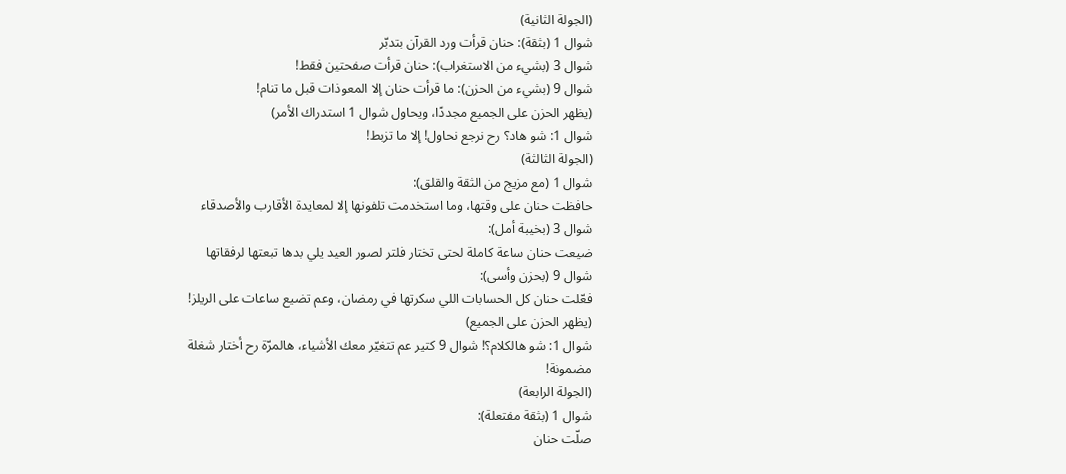(الجولة الثانية)
شوال 1 (بثقة): حنان قرأت ورد القرآن بتدبّر
شوال 3 (بشيء من الاستغراب): حنان قرأت صفحتين فقط!
شوال 9 (بشيء من الحزن): ما قرأت حنان إلا المعوذات قبل ما تنام!
(يظهر الحزن على الجميع مجددًا، ويحاول شوال 1 استدراك الأمر)
شوال 1: شو هاد؟ رح نرجع نحاول! إلا ما تزبط!
(الجولة الثالثة)
شوال 1 (مع مزيج من الثقة والقلق):
حافظت حنان على وقتها، وما استخدمت تلفونها إلا لمعايدة الأقارب والأصدقاء
شوال 3 (بخيبة أمل):
ضيعت حنان ساعة كاملة لحتى تختار فلتر لصور العيد يلي بدها تبعتها لرفقاتها
شوال 9 (بحزن وأسى):
فعّلت حنان كل الحسابات اللي سكرتها في رمضان، وعم تضيع ساعات على الريلز!
(يظهر الحزن على الجميع)
شوال 1: شو هالكلام؟! شوال 9 كتير عم تتغيّر معك الأشياء، هالمرّة رح أختار شغلة مضمونة!
(الجولة الرابعة)
شوال 1 (بثقة مفتعلة):
صلّت حنان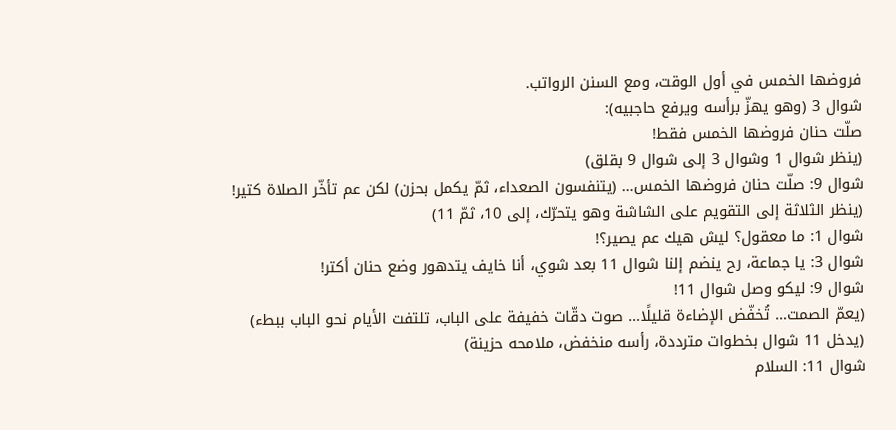فروضها الخمس في أول الوقت، ومع السنن الرواتب.
شوال 3 (وهو يهزّ برأسه ويرفع حاجبيه):
صلّت حنان فروضها الخمس فقط!
(ينظر شوال 1 وشوال 3 إلى شوال 9 بقلق)
شوال 9: صلّت حنان فروضها الخمس… (يتنفسون الصعداء، ثمّ يكمل بحزن) لكن عم تأخّر الصلاة كتير!
(ينظر الثلاثة إلى التقويم على الشاشة وهو يتحرّك، إلى 10، ثمّ 11)
شوال 1: ما معقول؟ ليش هيك عم يصير؟!
شوال 3: يا جماعة، رح ينضم إلنا شوال 11 بعد شوي، أنا خايف يتدهور وضع حنان أكتر!
شوال 9: ليكو وصل شوال 11!
(يعمّ الصمت… تُخفّض الإضاءة قليلًا… صوت دقّات خفيفة على الباب، تلتفت الأيام نحو الباب ببطء)
(يدخل 11 شوال بخطوات مترددة، رأسه منخفض، ملامحه حزينة)
شوال 11: السلام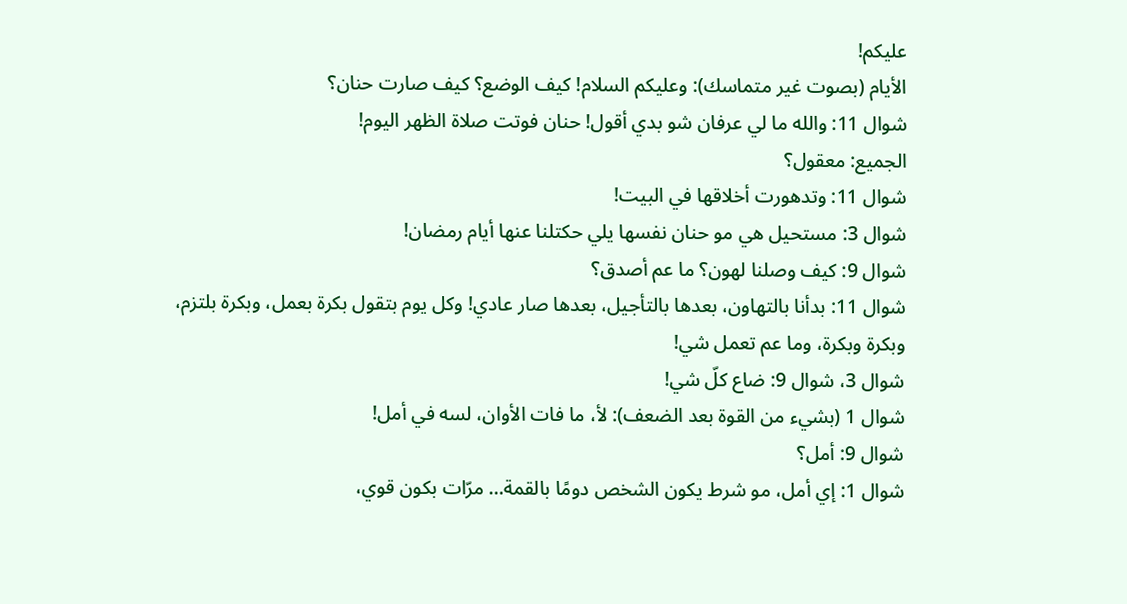عليكم!
الأيام (بصوت غير متماسك): وعليكم السلام! كيف الوضع؟ كيف صارت حنان؟
شوال 11: والله ما لي عرفان شو بدي أقول! حنان فوتت صلاة الظهر اليوم!
الجميع: معقول؟
شوال 11: وتدهورت أخلاقها في البيت!
شوال 3: مستحيل هي مو حنان نفسها يلي حكتلنا عنها أيام رمضان!
شوال 9: كيف وصلنا لهون؟ ما عم أصدق؟
شوال 11: بدأنا بالتهاون، بعدها بالتأجيل، بعدها صار عادي! وكل يوم بتقول بكرة بعمل، وبكرة بلتزم، وبكرة وبكرة، وما عم تعمل شي!
شوال 3، شوال 9: ضاع كلّ شي!
شوال 1 (بشيء من القوة بعد الضعف): لأ، ما فات الأوان، لسه في أمل!
شوال 9: أمل؟
شوال 1: إي أمل، مو شرط يكون الشخص دومًا بالقمة… مرّات بكون قوي،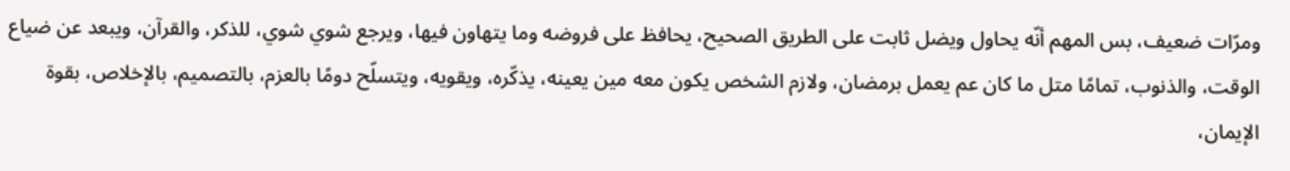ومرّات ضعيف، بس المهم أنّه يحاول ويضل ثابت على الطريق الصحيح، يحافظ على فروضه وما يتهاون فيها، ويرجع شوي شوي، للذكر، والقرآن، ويبعد عن ضياع الوقت، والذنوب، تمامًا متل ما كان عم يعمل برمضان، ولازم الشخص يكون معه مين يعينه، يذكّره، ويقويه، ويتسلّح دومًا بالعزم، بالتصميم، بالإخلاص، بقوة الإيمان،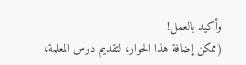وأكيد بالعمل!
(ممكن إضافة هذا الحوار، لتقديم درس المعلمة،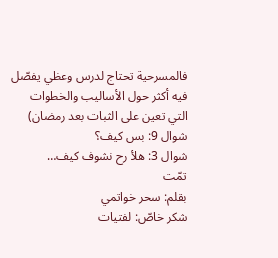فالمسرحية تحتاج لدرس وعظي يفصّل فيه أكثر حول الأساليب والخطوات التي تعين على الثبات بعد رمضان)
شوال 9: بس كيف؟
شوال 3: هلأ رح نشوف كيف…
تمّت
بقلم: سحر خواتمي
شكر خاصّ: لفتيات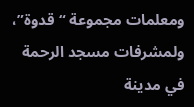ومعلمات مجموعة “قدوة”، ولمشرفات مسجد الرحمة في مدينة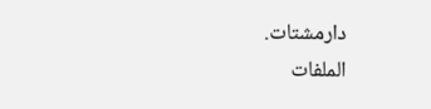دارمشتات.
الملفات